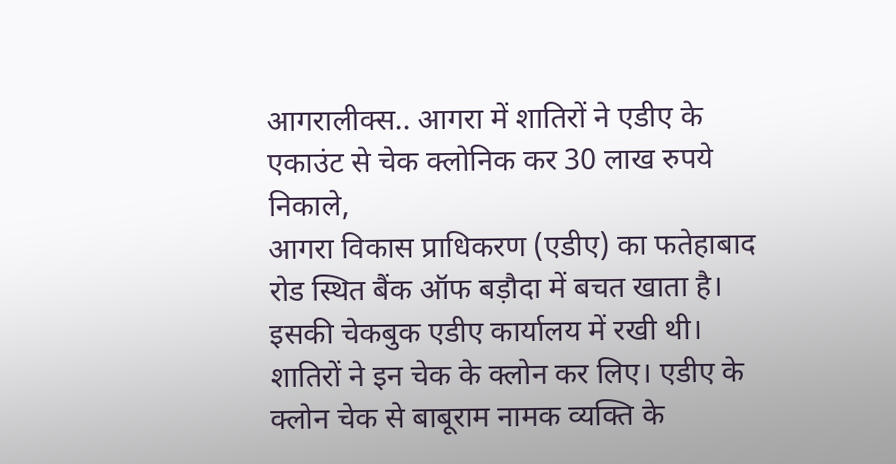आगरालीक्स.. आगरा में शातिरों ने एडीए के एकाउंट से चेक क्लोनिक कर 30 लाख रुपये निकाले,
आगरा विकास प्राधिकरण (एडीए) का फतेहाबाद रोड स्थित बैंक ऑफ बड़ौदा में बचत खाता है। इसकी चेकबुक एडीए कार्यालय में रखी थी। शातिरों ने इन चेक के क्लोन कर लिए। एडीए के क्लोन चेक से बाबूराम नामक व्यक्ति के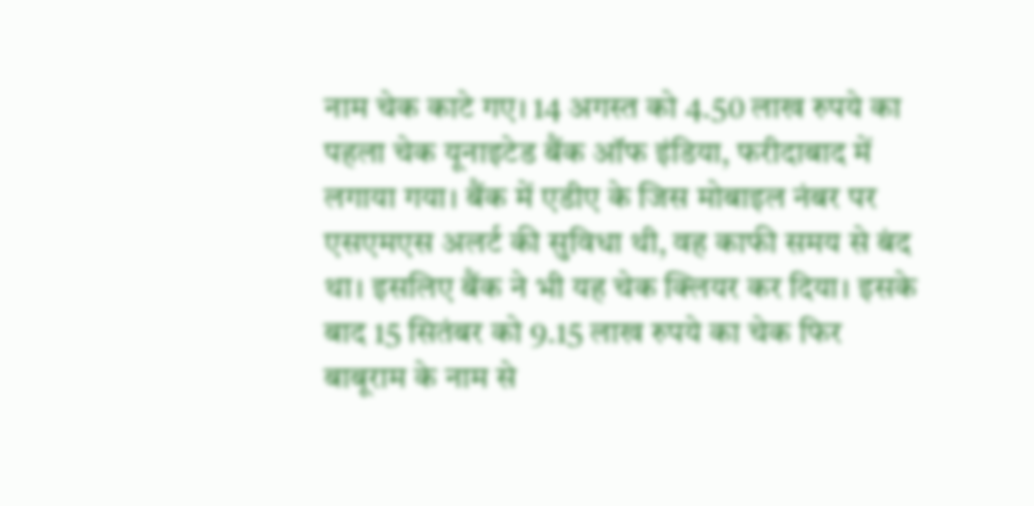नाम चेक काटे गए। 14 अगस्त को 4.50 लाख रुपये का पहला चेक यूनाइटेड बैंक ऑफ इंडिया, फरीदाबाद में लगाया गया। बैंक में एडीए के जिस मोबाइल नंबर पर एसएमएस अलर्ट की सुविधा थी, वह काफी समय से बंद था। इसलिए बैंक ने भी यह चेक क्लियर कर दिया। इसके बाद 15 सितंबर को 9.15 लाख रुपये का चेक फिर बाबूराम के नाम से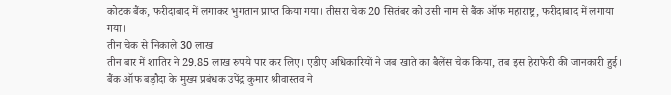कोटक बैंक, फरीदाबाद में लगाकर भुगतान प्राप्त किया गया। तीसरा चेक 20 सितंबर को उसी नाम से बैंक ऑफ महाराष्ट्र, फरीदाबाद में लगाया गया।
तीन चेक से निकाले 30 लाख
तीन बार में शातिर ने 29.85 लाख रुपये पार कर लिए। एडीए अधिकारियों ने जब खाते का बैलेंस चेक किया, तब इस हेराफेरी की जानकारी हुई। बैंक ऑफ बड़ौदा के मुख्य प्रबंधक उपेंद्र कुमार श्रीवास्तव ने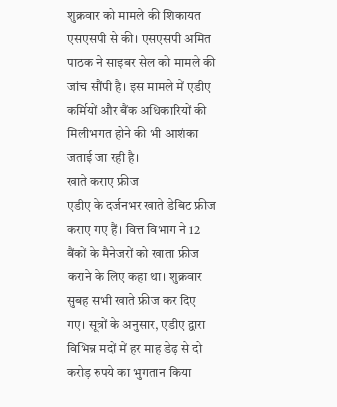शुक्रवार को मामले की शिकायत एसएसपी से की। एसएसपी अमित पाठक ने साइबर सेल को मामले की जांच सौंपी है। इस मामले में एडीए कर्मियों और बैंक अधिकारियों की मिलीभगत होने की भी आशंका जताई जा रही है।
खाते कराए फ्रीज
एडीए के दर्जनभर खाते डेबिट फ्रीज कराए गए हैं। वित्त विभाग ने 12 बैंकों के मैनेजरों को खाता फ्रीज कराने के लिए कहा था। शुक्रवार सुबह सभी खाते फ्रीज कर दिए गए। सूत्रों के अनुसार, एडीए द्वारा विभिन्न मदों में हर माह डेढ़ से दो करोड़ रुपये का भुगतान किया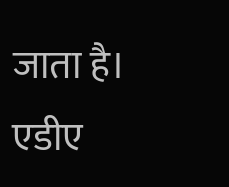जाता है। एडीए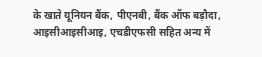के खाते यूनियन बैंक, पीएनबी, बैंक ऑफ बड़ौदा, आइसीआइसीआइ, एचडीएफसी सहित अन्य में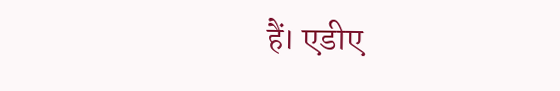हैं। एडीए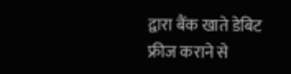द्वारा बैंक खाते डेबिट फ्रीज कराने से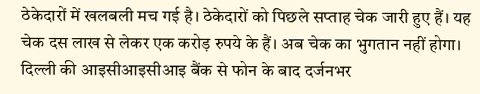ठेकेदारों में खलबली मच गई है। ठेकेदारों को पिछले सप्ताह चेक जारी हुए हैं। यह चेक दस लाख से लेकर एक करोड़ रुपये के हैं। अब चेक का भुगतान नहीं होगा। दिल्ली की आइसीआइसीआइ बैंक से फोन के बाद दर्जनभर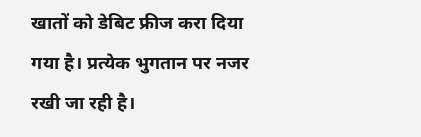खातों को डेबिट फ्रीज करा दिया गया है। प्रत्येक भुगतान पर नजर रखी जा रही है।